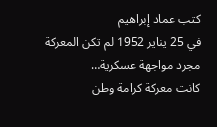كتب عماد إبراهيم
في 25 يناير 1952 لم تكن المعركة مجرد مواجهة عسكرية…
كانت معركة كرامة وطن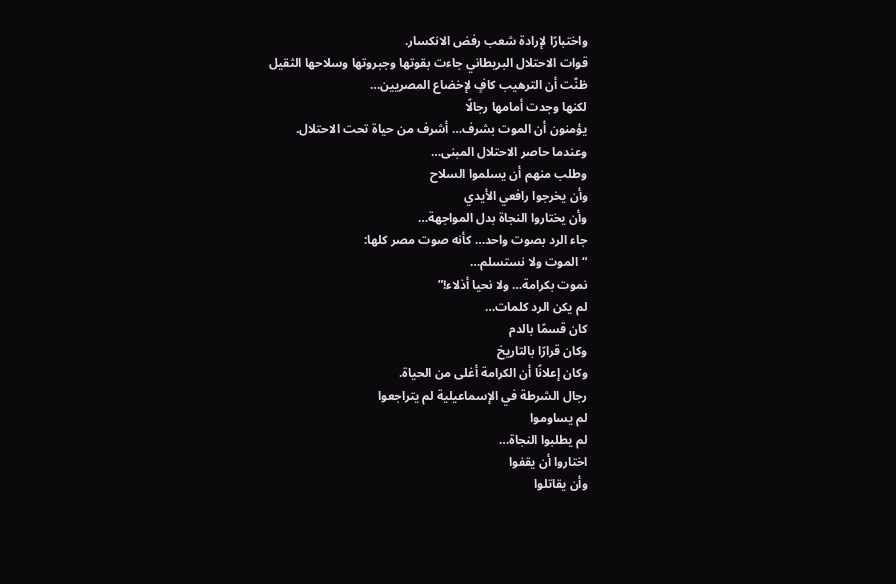واختبارًا لإرادة شعب رفض الانكسار.
قوات الاحتلال البريطاني جاءت بقوتها وجبروتها وسلاحها الثقيل
ظنّت أن الترهيب كافٍ لإخضاع المصريين…
لكنها وجدت أمامها رجالًا
يؤمنون أن الموت بشرف… أشرف من حياة تحت الاحتلال.
وعندما حاصر الاحتلال المبنى…
وطلب منهم أن يسلموا السلاح
وأن يخرجوا رافعي الأيدي
وأن يختاروا النجاة بدل المواجهة…
جاء الرد بصوت واحد… كأنه صوت مصر كلها:
“الموت ولا نستسلم…
نموت بكرامة… ولا نحيا أذلاء!”
لم يكن الرد كلمات…
كان قسمًا بالدم
وكان قرارًا بالتاريخ
وكان إعلانًا أن الكرامة أغلى من الحياة.
رجال الشرطة في الإسماعيلية لم يتراجعوا
لم يساوموا
لم يطلبوا النجاة…
اختاروا أن يقفوا
وأن يقاتلوا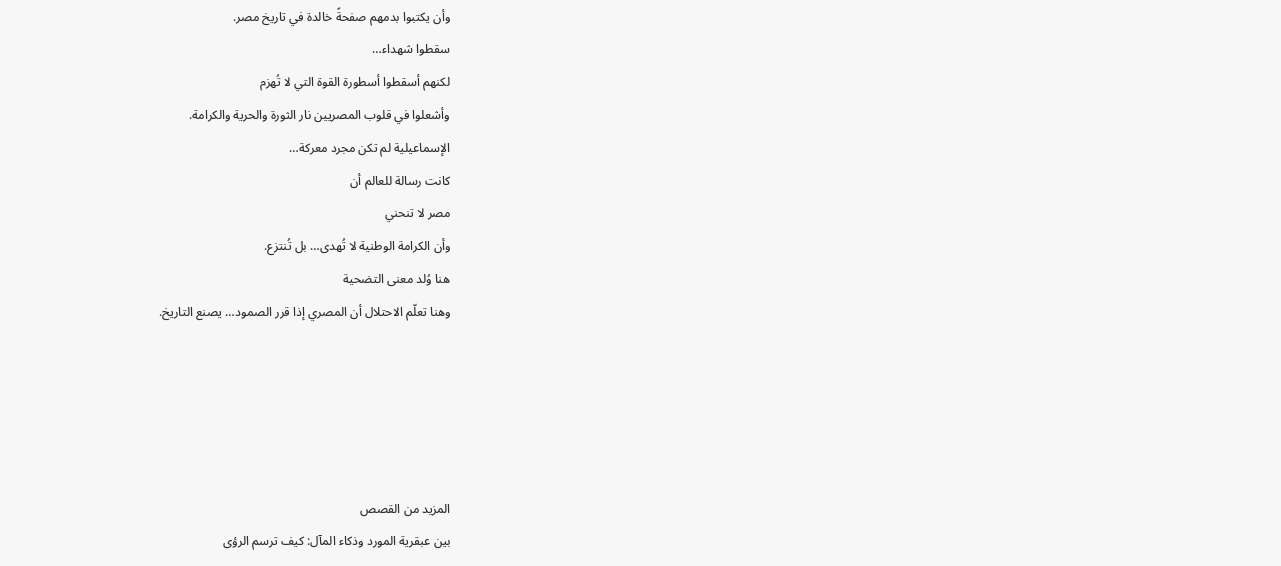وأن يكتبوا بدمهم صفحةً خالدة في تاريخ مصر.
سقطوا شهداء…
لكنهم أسقطوا أسطورة القوة التي لا تُهزم
وأشعلوا في قلوب المصريين نار الثورة والحرية والكرامة.
الإسماعيلية لم تكن مجرد معركة…
كانت رسالة للعالم أن
مصر لا تنحني
وأن الكرامة الوطنية لا تُهدى… بل تُنتزع.
هنا وُلد معنى التضحية
وهنا تعلّم الاحتلال أن المصري إذا قرر الصمود… يصنع التاريخ.





المزيد من القصص
بين عبقرية المورد وذكاء المآل: كيف ترسم الرؤى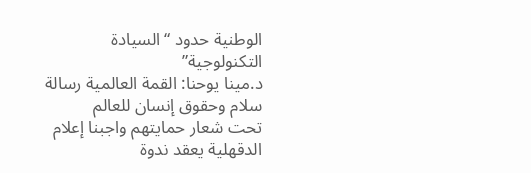الوطنية حدود “السيادة التكنولوجية”
د.مينا يوحنا: القمة العالمية رسالة سلام وحقوق إنسان للعالم
تحت شعار حمايتهم واجبنا إعلام الدقهلية يعقد ندوة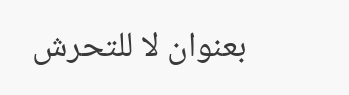بعنوان لا للتحرش